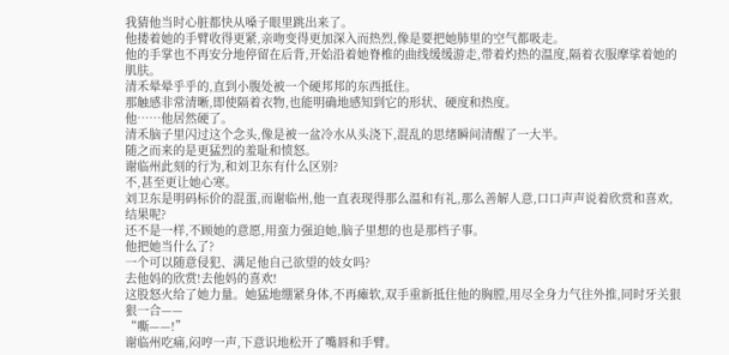我猜他当时心脏都快从嗓子眼里跳出来了。
他搂着她的手臂收得更紧,亲吻变得更加深入而热烈,像是要把她肺里的空气都吸走。
他的手掌也不再安分地停留在后背,开始沿着她脊椎的曲线缓缓游走,带着灼热的温度,隔着衣服摩挲着她的肌肤。
清禾晕晕乎乎的,直到小腹处被一个硬邦邦的东西抵住。
那触感非常清晰,即使隔着衣物,也能明确地感知到它的形状、硬度和热度。
他……他居然硬了。
清禾脑子里闪过这个念头,像是被一盆冷水从头浇下,混乱的思绪瞬间清醒了一大半。
随之而来的是更猛烈的羞耻和愤怒。
谢临州此刻的行为,和刘卫东有什么区别?
不,甚至更让她心寒。
刘卫东是明码标价的混蛋,而谢临州,他一直表现得那么温和有礼,那么善解人意,口口声声说着欣赏和喜欢,结果呢?
还不是一样,不顾她的意愿,用蛮力强迫她,脑子里想的也是那档子事。
他把她当什么了?
一个可以随意侵犯、满足他自己欲望的妓女吗?
去他妈的欣赏!去他妈的喜欢!
这股怒火给了她力量。她猛地绷紧身体,不再瘫软,双手重新抵住他的胸膛,用尽全身力气往外推,同时牙关狠狠一合——
“嘶——!”
谢临州吃痛,闷哼一声,下意识地松开了嘴唇和手臂。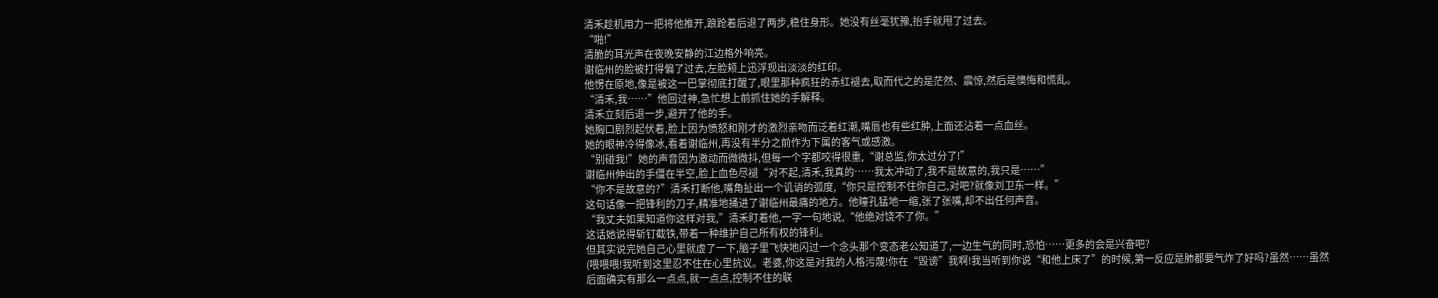清禾趁机用力一把将他推开,踉跄着后退了两步,稳住身形。她没有丝毫犹豫,抬手就甩了过去。
“啪!”
清脆的耳光声在夜晚安静的江边格外响亮。
谢临州的脸被打得偏了过去,左脸颊上迅浮现出淡淡的红印。
他愣在原地,像是被这一巴掌彻底打醒了,眼里那种疯狂的赤红褪去,取而代之的是茫然、震惊,然后是懊悔和慌乱。
“清禾,我……”他回过神,急忙想上前抓住她的手解释。
清禾立刻后退一步,避开了他的手。
她胸口剧烈起伏着,脸上因为愤怒和刚才的激烈亲吻而泛着红潮,嘴唇也有些红肿,上面还沾着一点血丝。
她的眼神冷得像冰,看着谢临州,再没有半分之前作为下属的客气或感激。
“别碰我!”她的声音因为激动而微微抖,但每一个字都咬得很重,“谢总监,你太过分了!”
谢临州伸出的手僵在半空,脸上血色尽褪“对不起,清禾,我真的……我太冲动了,我不是故意的,我只是……”
“你不是故意的?”清禾打断他,嘴角扯出一个讥诮的弧度,“你只是控制不住你自己,对吧?就像刘卫东一样。”
这句话像一把锋利的刀子,精准地捅进了谢临州最痛的地方。他瞳孔猛地一缩,张了张嘴,却不出任何声音。
“我丈夫如果知道你这样对我,”清禾盯着他,一字一句地说,“他绝对饶不了你。”
这话她说得斩钉截铁,带着一种维护自己所有权的锋利。
但其实说完她自己心里就虚了一下,脑子里飞快地闪过一个念头那个变态老公知道了,一边生气的同时,恐怕……更多的会是兴奋吧?
(喂喂喂!我听到这里忍不住在心里抗议。老婆,你这是对我的人格污蔑!你在“毁谤”我啊!我当听到你说“和他上床了”的时候,第一反应是肺都要气炸了好吗?虽然……虽然后面确实有那么一点点,就一点点,控制不住的联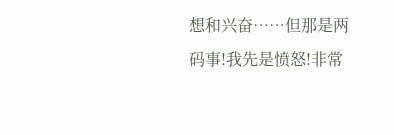想和兴奋……但那是两码事!我先是愤怒!非常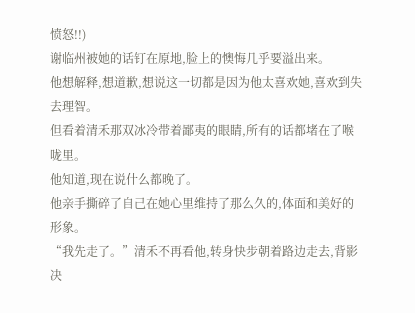愤怒!!)
谢临州被她的话钉在原地,脸上的懊悔几乎要溢出来。
他想解释,想道歉,想说这一切都是因为他太喜欢她,喜欢到失去理智。
但看着清禾那双冰冷带着鄙夷的眼睛,所有的话都堵在了喉咙里。
他知道,现在说什么都晚了。
他亲手撕碎了自己在她心里维持了那么久的,体面和美好的形象。
“我先走了。”清禾不再看他,转身快步朝着路边走去,背影决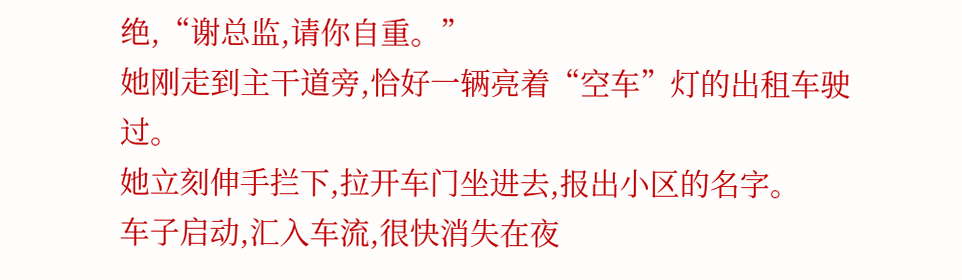绝,“谢总监,请你自重。”
她刚走到主干道旁,恰好一辆亮着“空车”灯的出租车驶过。
她立刻伸手拦下,拉开车门坐进去,报出小区的名字。
车子启动,汇入车流,很快消失在夜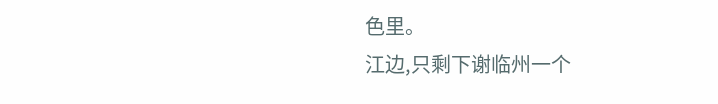色里。
江边,只剩下谢临州一个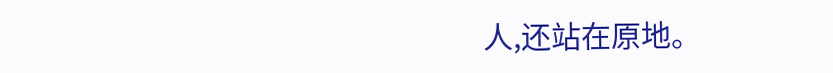人,还站在原地。